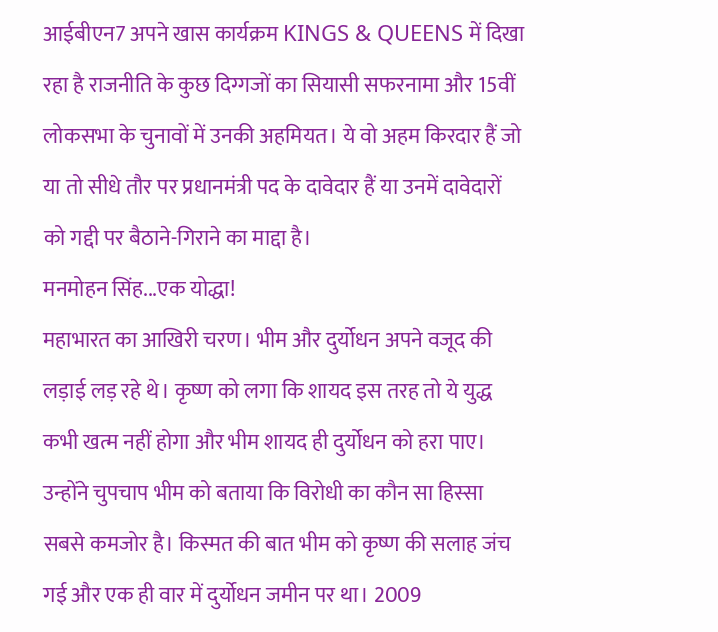आईबीएन7 अपने खास कार्यक्रम KINGS & QUEENS में दिखा रहा है राजनीति के कुछ दिग्गजों का सियासी सफरनामा और 15वीं लोकसभा के चुनावों में उनकी अहमियत। ये वो अहम किरदार हैं जो या तो सीधे तौर पर प्रधानमंत्री पद के दावेदार हैं या उनमें दावेदारों को गद्दी पर बैठाने-गिराने का माद्दा है।
मनमोहन सिंह...एक योद्धा!
महाभारत का आखिरी चरण। भीम और दुर्योधन अपने वजूद की लड़ाई लड़ रहे थे। कृष्ण को लगा कि शायद इस तरह तो ये युद्ध कभी खत्म नहीं होगा और भीम शायद ही दुर्योधन को हरा पाए। उन्होंने चुपचाप भीम को बताया कि विरोधी का कौन सा हिस्सा सबसे कमजोर है। किस्मत की बात भीम को कृष्ण की सलाह जंच गई और एक ही वार में दुर्योधन जमीन पर था। 2009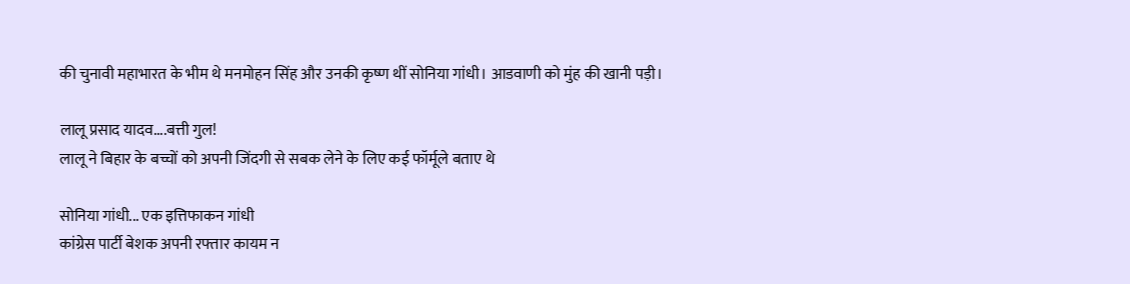की चुनावी महाभारत के भीम थे मनमोहन सिंह और उनकी कृष्ण थीं सोनिया गांधी। आडवाणी को मुंह की खानी पड़ी।

लालू प्रसाद यादव....बत्ती गुल!
लालू ने बिहार के बच्चों को अपनी जिंदगी से सबक लेने के लिए कई फॉर्मूले बताए थे

सोनिया गांधी... एक इत्तिफाकन गांधी
कांग्रेस पार्टी बेशक अपनी रफ्तार कायम न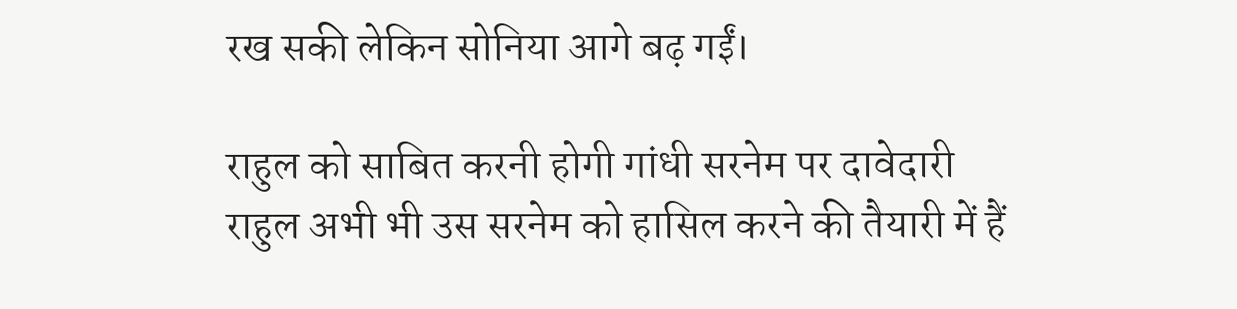रख सकी लेकिन सोनिया आगे बढ़ गईं।

राहुल को साबित करनी होगी गांधी सरनेम पर दावेदारी
राहुल अभी भी उस सरनेम को हासिल करने की तैयारी में हैं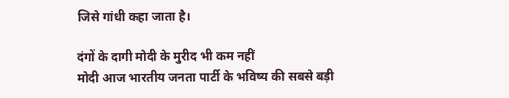जिसे गांधी कहा जाता है।

दंगों के दागी मोदी के मुरीद भी कम नहीं
मोदी आज भारतीय जनता पार्टी के भविष्य की सबसे बड़ी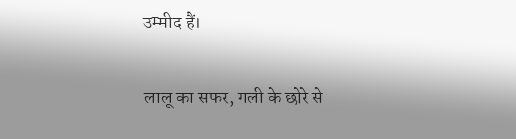उम्मीद हैं।

लालू का सफर, गली के छोरे से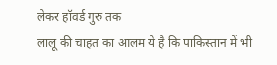लेकर हॉवर्ड गुरु तक
लालू की चाहत का आलम ये है कि पाकिस्तान में भी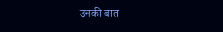उनकी बात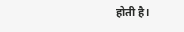होती है।